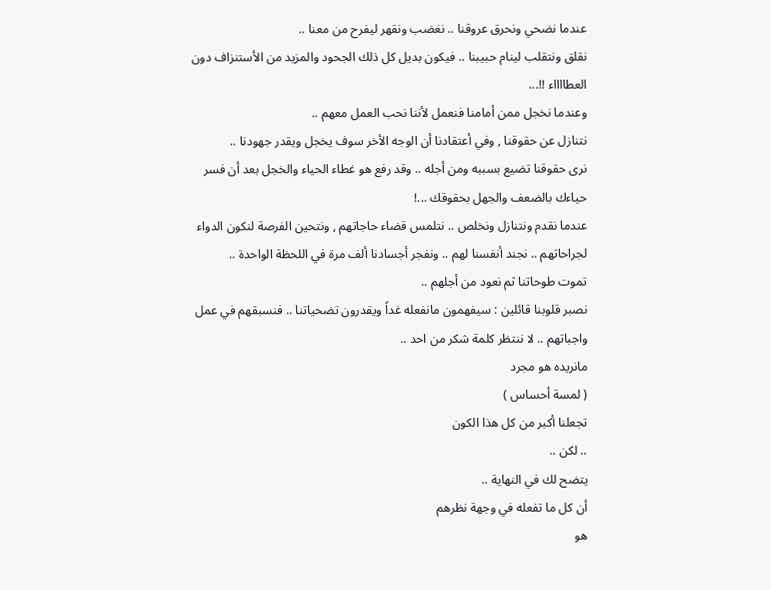عندما نضحي ونحرق عروقنا .. نغضب ونقهر ليفرح من معنا ..
نقلق ونتقلب لينام حبيبنا .. فيكون بديل كل ذلك الجحود والمزيد من الأستنزاف دون العطااااء !!...
وعندما نخجل ممن أمامنا فنعمل لأننا نحب العمل معهم ..
نتنازل عن حقوقنا , وفي أعتقادنا أن الوجه الأخر سوف يخجل ويقدر جهودنا ..
نرى حقوقنا تضيع بسببه ومن أجله .. وقد رفع هو غطاء الحياء والخجل بعد أن فسر حياءك بالضعف والجهل بحقوقك ...!
عندما نقدم ونتنازل ونخلص .. نتلمس قضاء حاجاتهم , ونتحين الفرصة لنكون الدواء لجراحاتهم .. نجند أنفسنا لهم .. ونفجر أجسادنا ألف مرة في اللحظة الواحدة ..
تموت طوحاتنا ثم نعود من أجلهم ..
نصبر قلوبنا قائلين : سيفهمون مانفعله غداً ويقدرون تضحياتنا .. فنسبقهم في عمل واجباتهم .. لا ننتظر كلمة شكر من احد ..
مانريده هو مجرد
( لمسة أحساس )
تجعلنا أكبر من كل هذا الكون
.. لكن ..
يتضح لك في النهاية ..
أن كل ما تفعله في وجهة نظرهم
هو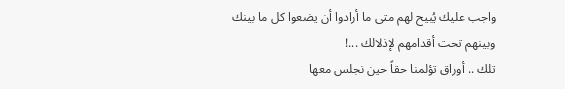واجب عليك يُبيح لهم متى ما أرادوا أن يضعوا كل ما بينك وبينهم تحت أقدامهم لإذلالك ...!
تلك .. أوراق تؤلمنا حقاً حين نجلس معها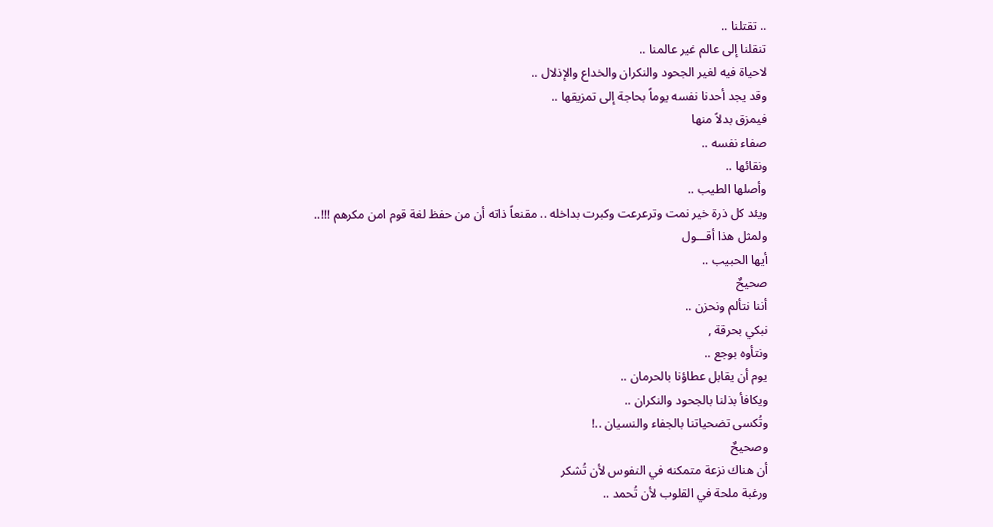.. تقتلنا ..
تنقلنا إلى عالم غير عالمنا ..
لاحياة فيه لغير الجحود والنكران والخداع والإذلال ..
وقد يجد أحدنا نفسه يوماً بحاجة إلى تمزيقها ..
فيمزق بدلاً منها
صفاء نفسه ..
ونقائها ..
وأصلها الطيب ..
ويئد كل ذرة خير نمت وترعرعت وكبرت بداخله .. مقنعاً ذاته أن من حفظ لغة قوم امن مكرهم !!!..
ولمثل هذا أقـــول
أيها الحبيب ..
صحيحٌ
أننا نتألم ونحزن ..
نبكي بحرقة ,
ونتأوه بوجع ..
يوم أن يقابل عطاؤنا بالحرمان ..
ويكافأ بذلنا بالجحود والنكران ..
وتُكسى تضحياتنا بالجفاء والنسيان ..!
وصحيحٌ
أن هناك نزعة متمكنه في النفوس لأن تُشكر
ورغبة ملحة في القلوب لأن تُحمد ..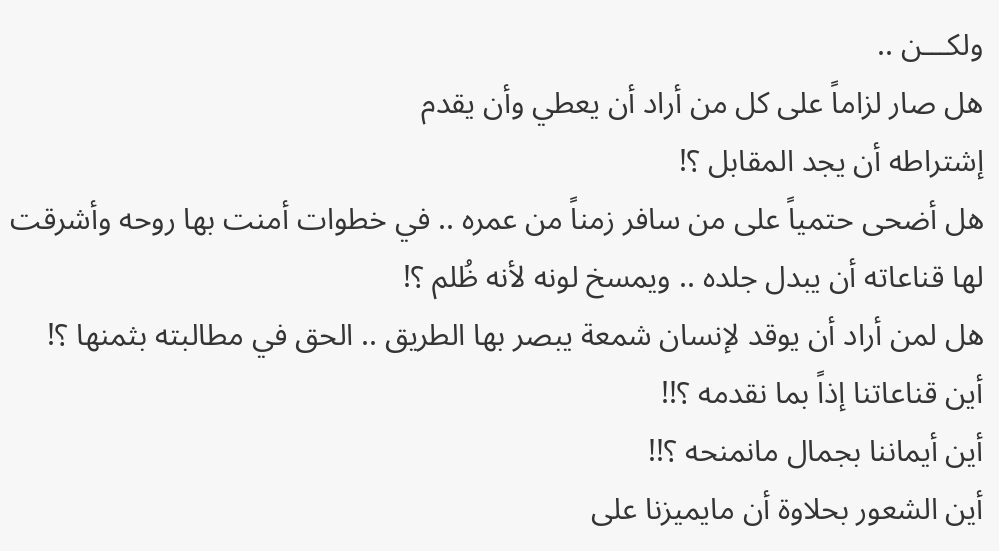ولكـــن ..
هل صار لزاماً على كل من أراد أن يعطي وأن يقدم
إشتراطه أن يجد المقابل ؟!
هل أضحى حتمياً على من سافر زمناً من عمره .. في خطوات أمنت بها روحه وأشرقت لها قناعاته أن يبدل جلده .. ويمسخ لونه لأنه ظُلم ؟!
هل لمن أراد أن يوقد لإنسان شمعة يبصر بها الطريق .. الحق في مطالبته بثمنها ؟!
أين قناعاتنا إذاً بما نقدمه ؟!!
أين أيماننا بجمال مانمنحه ؟!!
أين الشعور بحلاوة أن مايميزنا على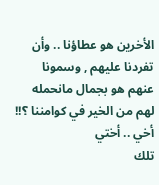الأخرين هو عطاؤنا .. وأن تفردنا عليهم , وسمونا عنهم هو بجمال مانحمله لهم من الخير في كوامننا ؟!!
أخي .. أختي
تلك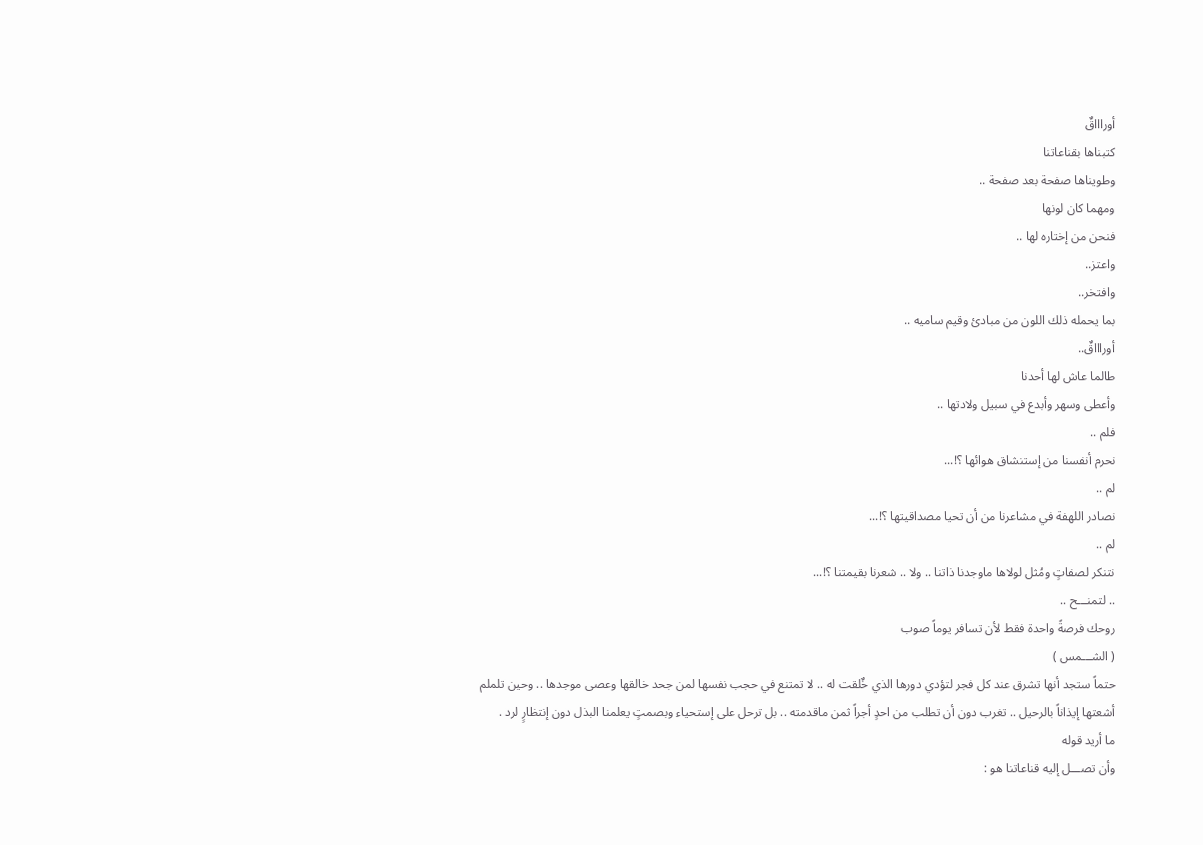أوراااقٌ
كتبناها بقناعاتنا
وطويناها صفحة بعد صفحة ..
ومهما كان لونها
فنحن من إختاره لها ..
واعتز..
وافتخر..
بما يحمله ذلك اللون من مبادئ وقيم ساميه ..
أوراااقٌ..
طالما عاش لها أحدنا
وأعطى وسهر وأبدع في سبيل ولادتها ..
فلم ..
نحرم أنفسنا من إستنشاق هوائها ؟!...
لم ..
نصادر اللهفة في مشاعرنا من أن تحيا مصداقيتها ؟!...
لم ..
نتنكر لصفاتٍ ومُثل لولاها ماوجدنا ذاتنا .. ولا .. شعرنا بقيمتنا ؟!...
.. لتمنـــح ..
روحك فرصةً واحدة فقط لأن تسافر يوماً صوب
( الشـــمس )
حتماً ستجد أنها تشرق عند كل فجر لتؤدي دورها الذي خٌلقت له .. لا تمتنع في حجب نفسها لمن جحد خالقها وعصى موجدها .. وحين تلملم أشعتها إيذاناً بالرحيل .. تغرب دون أن تطلب من احدٍ أجراً ثمن ماقدمته .. بل ترحل على إستحياء وبصمتٍ يعلمنا البذل دون إنتظارٍ لرد .
ما أريد قوله
وأن تصـــل إليه قناعاتنا هو :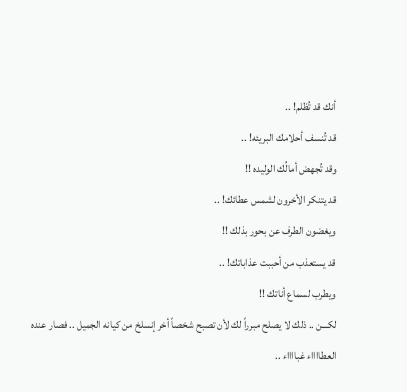أنك قد تُظلم! ..
قد تُنسف أحلامك البريئه! ..
وقد تُجهض أمالُك الوليده !!
قد يتنكر الأخرون لشمس عطائك! ..
ويغضون الطرف عن بحور بذلك !!
قد يستعذب من أحببت عذاباتك! ..
ويطرب لسماع أناتك !!
لكـــن .. ذلك لا يصلح مبرراً لك لأن تصبح شخصاً أخر إنسلخ من كيانه الجميل .. فصار عنده
العطااااء غبااااء ..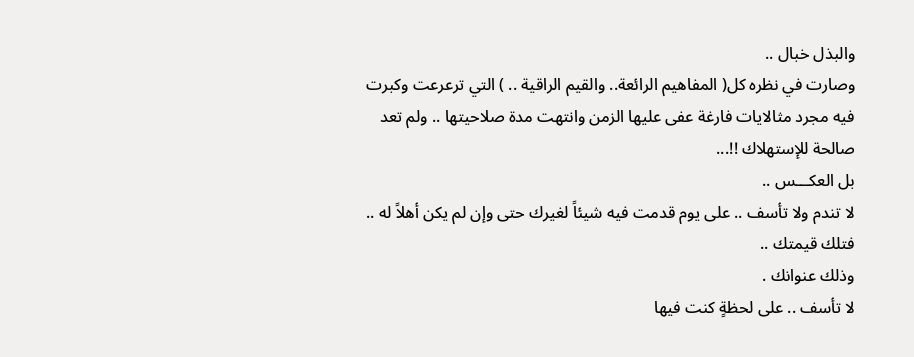والبذل خبال ..
وصارت في نظره كل( المفاهيم الرائعة.. والقيم الراقية .. ) التي ترعرعت وكبرت فيه مجرد مثالايات فارغة عفى عليها الزمن وانتهت مدة صلاحيتها .. ولم تعد صالحة للإستهلاك !!...
بل العكـــس ..
لا تندم ولا تأسف .. على يوم قدمت فيه شيئاً لغيرك حتى وإن لم يكن أهلاً له ..
فتلك قيمتك ..
وذلك عنوانك .
لا تأسف .. على لحظةٍ كنت فيها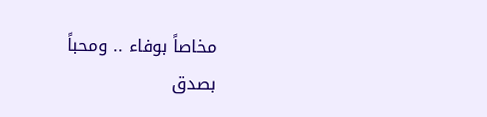مخاصاً بوفاء .. ومحباً بصدق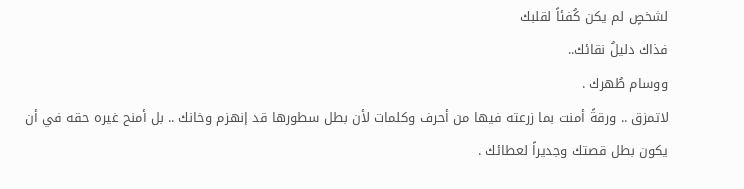لشخصٍ لم يكن كُفئاً لقلبك
فذاك دليلُ نقائك..
ووسام طُهرك .
لاتمزق .. ورقةً أمنت بما زرعته فيها من أحرف وكلمات لأن بطل سطورها قد إنهزم وخانك .. بل أمنح غيره حقه في أن يكون بطل قصتك وجديراً لعطائك .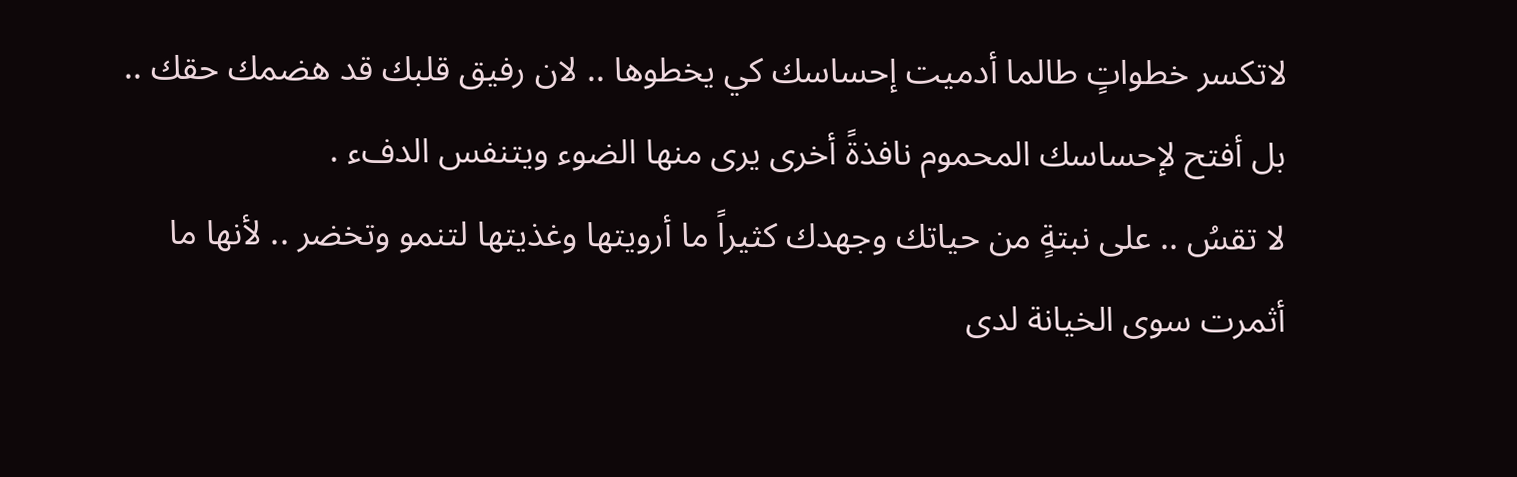لاتكسر خطواتٍ طالما أدميت إحساسك كي يخطوها .. لان رفيق قلبك قد هضمك حقك .. بل أفتح لإحساسك المحموم نافذةً أخرى يرى منها الضوء ويتنفس الدفء .
لا تقسُ .. على نبتةٍ من حياتك وجهدك كثيراً ما أرويتها وغذيتها لتنمو وتخضر .. لأنها ما أثمرت سوى الخيانة لدى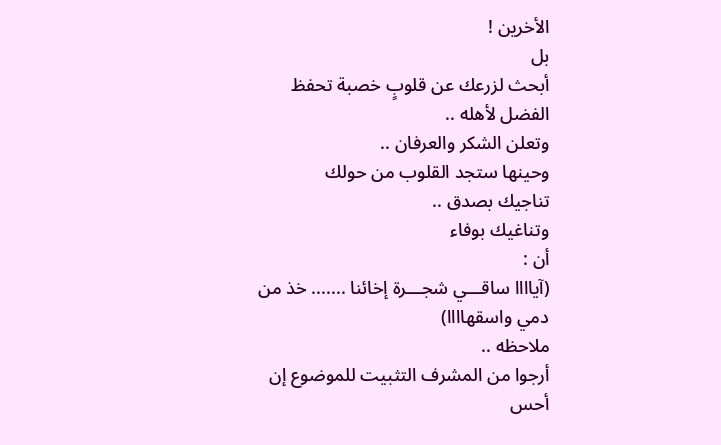الأخرين !
بل
أبحث لزرعك عن قلوبٍ خصبة تحفظ الفضل لأهله ..
وتعلن الشكر والعرفان ..
وحينها ستجد القلوب من حولك
تناجيك بصدق ..
وتناغيك بوفاء
أن :
(آياااا ساقـــي شجـــرة إخائنا ....... خذ من دمي واسقهاااا)
ملاحظه ..
أرجوا من المشرف التثبيت للموضوع إن أحس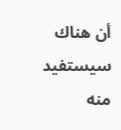أن هناك سيستفيد منه